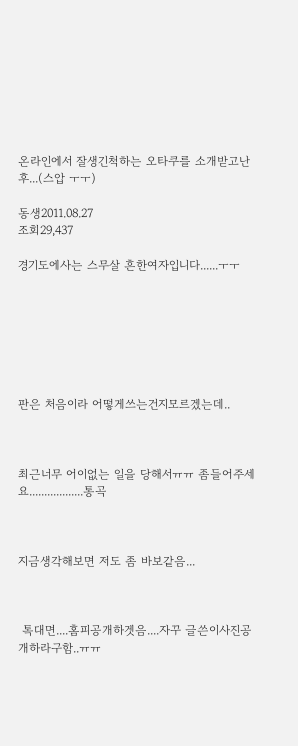온라인에서 잘생긴척하는 오타쿠를 소개받고난후...(스압 ㅜㅜ)

동생2011.08.27
조회29,437

경기도에사는 스무살 흔한여자입니다......ㅜㅜ







판은 처음이라 어떻게쓰는건지모르겠는데..



최근너무 어이없는 일을 당해서ㅠㅠ 좀들어주세요..................통곡



지금생각해보면 저도 좀 바보같음...



 톡대면....홈피공개하겟음....자꾸 글쓴이사진공개하라구함..ㅠㅠ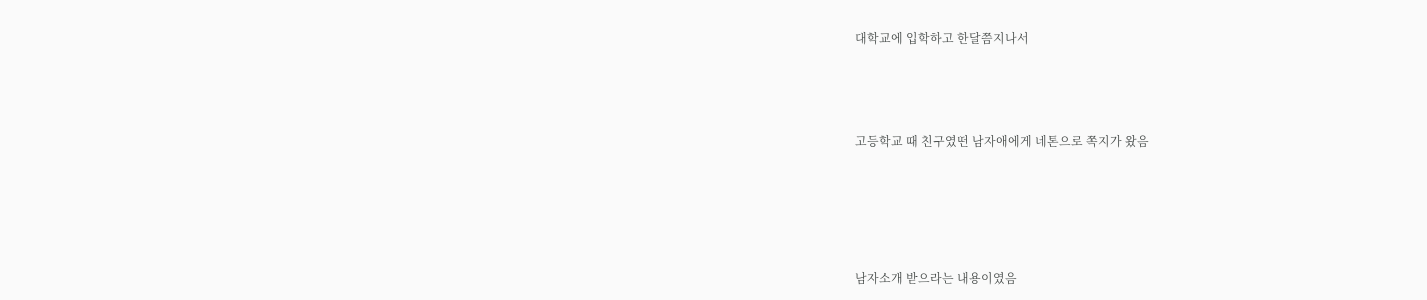대학교에 입학하고 한달쯤지나서





고등학교 때 친구였떤 남자애에게 네톤으로 쪽지가 왔음







남자소개 받으라는 내용이였음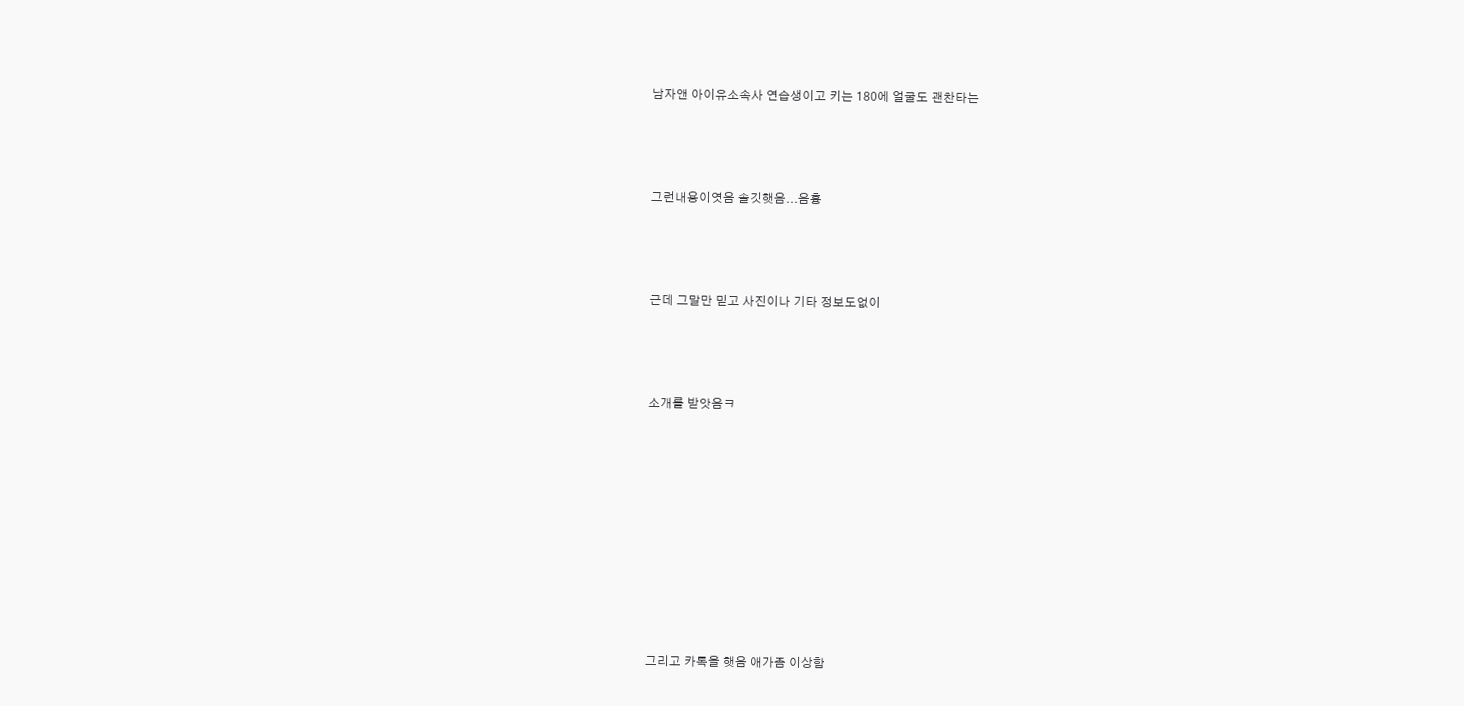남자앤 아이유소속사 연습생이고 키는 180에 얼굴도 괜찬타는



그런내용이엿음 솔깃햇음...음흉



근데 그말만 믿고 사진이나 기타 정보도없이



소개를 받앗음ㅋ









그리고 카톡을 햇음 애가좀 이상함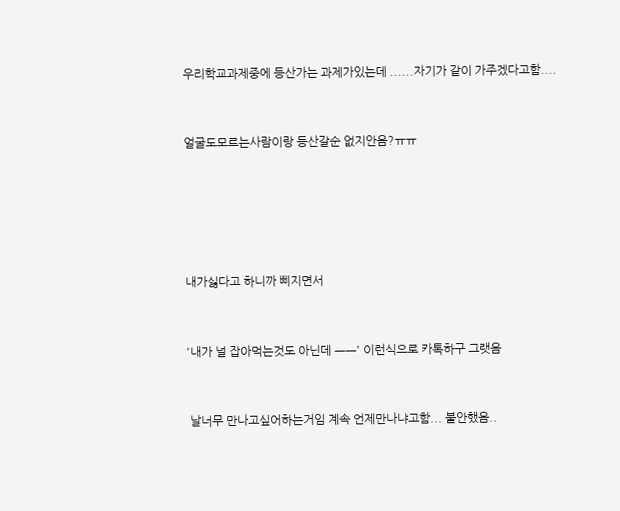우리학교과제중에 등산가는 과제가있는데 ......자기가 같이 가주겠다고함....



얼굴도모르는사람이랑 등산갈순 없지안음?ㅠㅠ







내가싫다고 하니까 삐지면서



'내가 널 잡아먹는것도 아닌데 ㅡㅡ' 이런식으로 카톡하구 그랫음



 날너무 만나고싶어하는거임 계속 언제만나냐고함... 불안했음..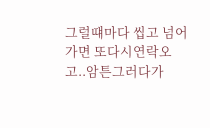그럴떄마다 씹고 넘어가면 또다시연락오고..암튼그러다가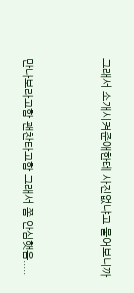그래서 소개시켜준애한테 사진없냐고 물어보니까



만나보라고함 괜찬타고함 그래서 쫌 안심햇음.....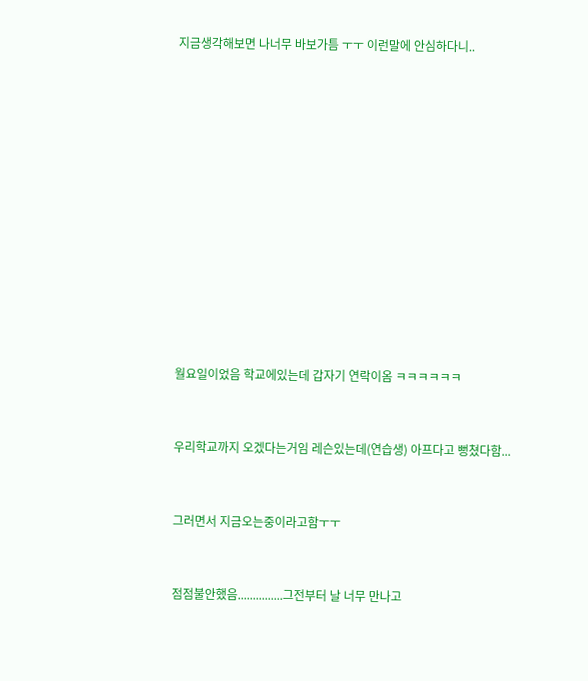지금생각해보면 나너무 바보가틈 ㅜㅜ 이런말에 안심하다니..

















월요일이었음 학교에있는데 갑자기 연락이옴 ㅋㅋㅋㅋㅋㅋ



우리학교까지 오겠다는거임 레슨있는데(연습생) 아프다고 뻥쳤다함...



그러면서 지금오는중이라고함ㅜㅜ



점점불안했음...............그전부터 날 너무 만나고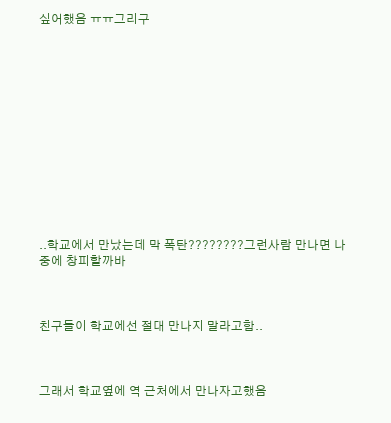싶어했음 ㅠㅠ그리구













..학교에서 만났는데 막 폭탄????????그런사람 만나면 나중에 창피할까바



친구들이 학교에선 절대 만나지 말라고함..



그래서 학교옆에 역 근처에서 만나자고했음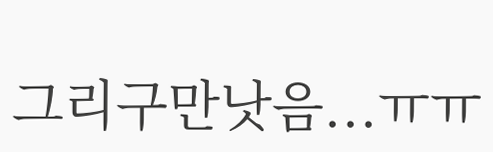그리구만낫음...ㅠㅠ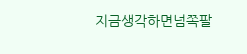지금생각하면넘쪽팔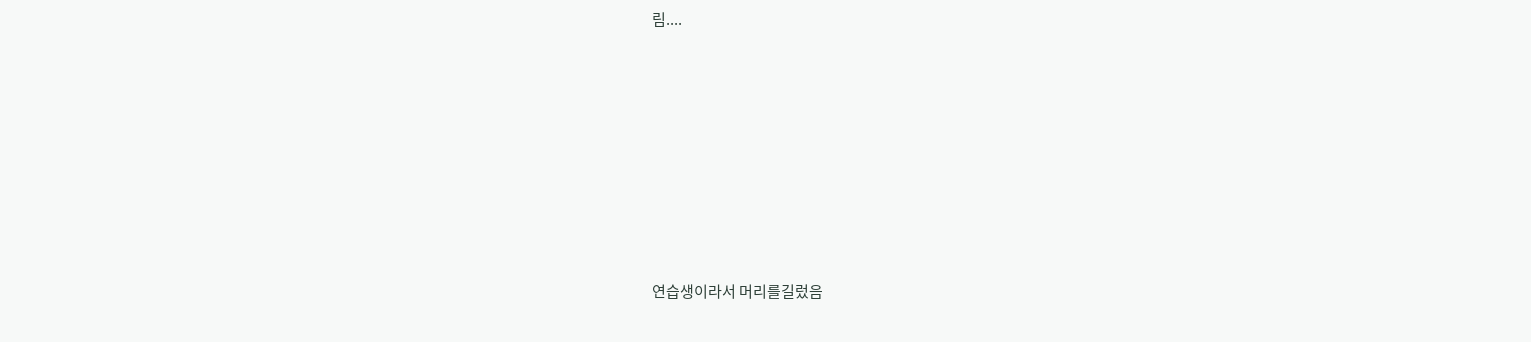림....















연습생이라서 머리를길렀음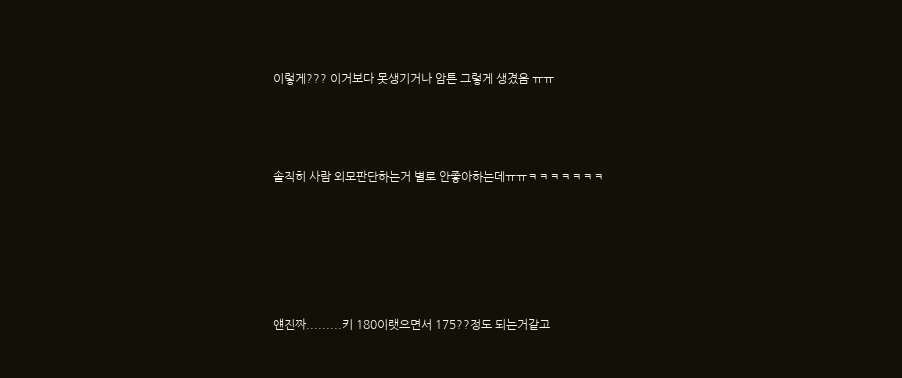이렇게??? 이거보다 못생기거나 암튼 그렇게 생겼음 ㅠㅠ



솔직히 사람 외모판단하는거 별로 안좋아하는데ㅠㅠㅋㅋㅋㅋㅋㅋㅋ





얜진짜.........키 180이랫으면서 175??정도 되는거같고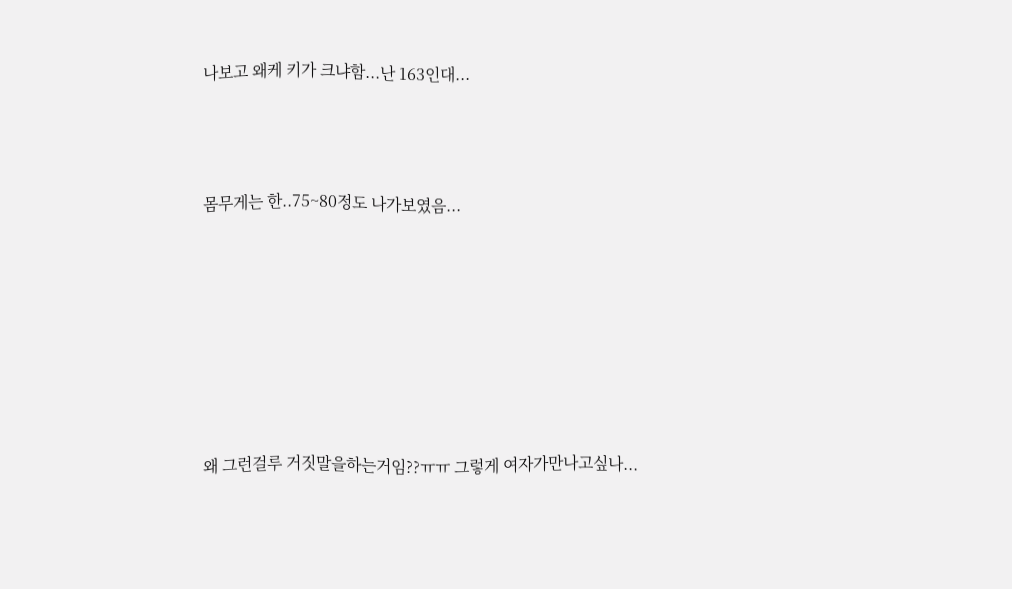나보고 왜케 키가 크냐함...난 163인대...



몸무게는 한..75~80정도 나가보였음...







왜 그런걸루 거짓말을하는거임??ㅠㅠ 그렇게 여자가만나고싶나...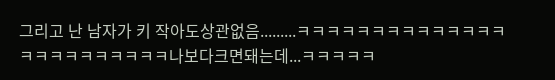그리고 난 남자가 키 작아도상관없음.........ㅋㅋㅋㅋㅋㅋㅋㅋㅋㅋㅋㅋㅋㅋㅋㅋㅋㅋㅋㅋㅋㅋㅋㅋ나보다크면돼는데...ㅋㅋㅋㅋㅋ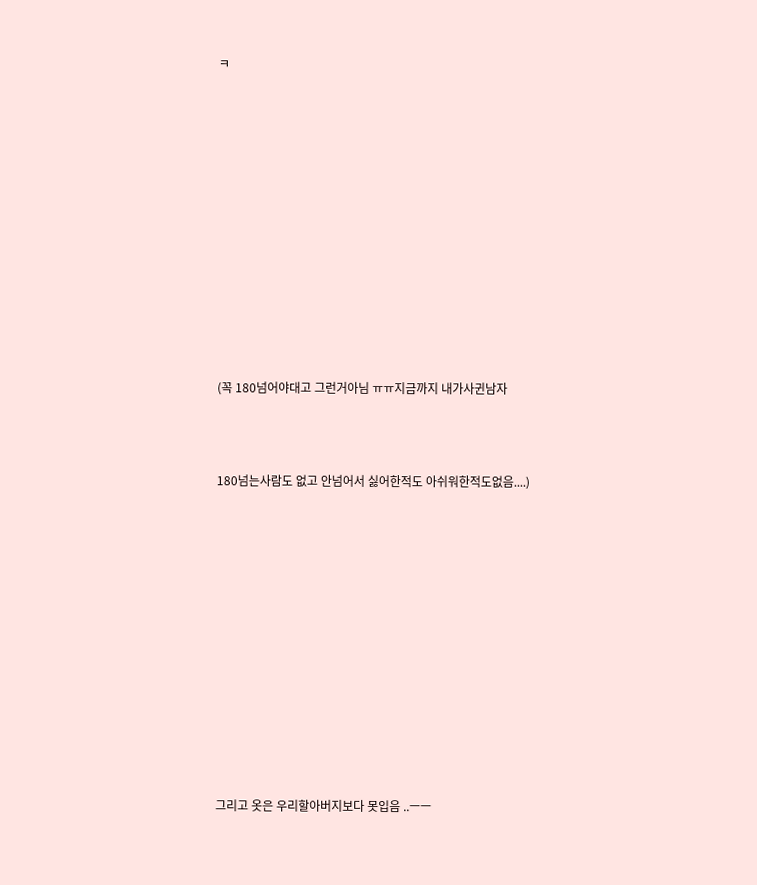ㅋ













(꼭 180넘어야대고 그런거아님 ㅠㅠ지금까지 내가사귄남자



180넘는사람도 없고 안넘어서 싫어한적도 아쉬워한적도없음....)













그리고 옷은 우리할아버지보다 못입음 ..ㅡㅡ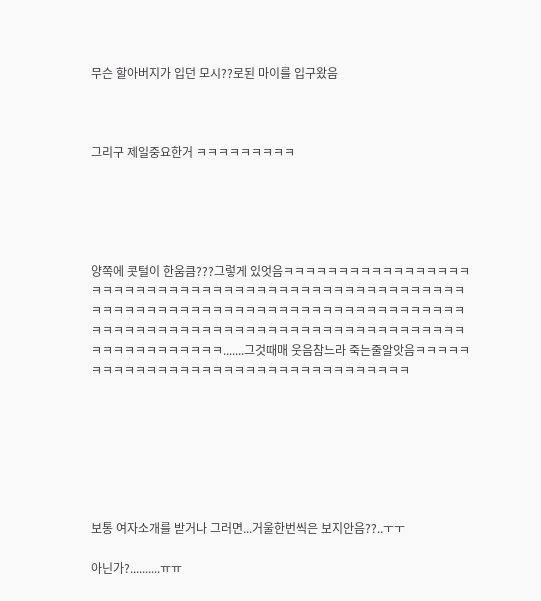무슨 할아버지가 입던 모시??로된 마이를 입구왔음



그리구 제일중요한거 ㅋㅋㅋㅋㅋㅋㅋㅋㅋ





양쪽에 콧털이 한움큼???그렇게 있엇음ㅋㅋㅋㅋㅋㅋㅋㅋㅋㅋㅋㅋㅋㅋㅋㅋㅋㅋㅋㅋㅋㅋㅋㅋㅋㅋㅋㅋㅋㅋㅋㅋㅋㅋㅋㅋㅋㅋㅋㅋㅋㅋㅋㅋㅋㅋㅋㅋㅋㅋㅋㅋㅋㅋㅋㅋㅋㅋㅋㅋㅋㅋㅋㅋㅋㅋㅋㅋㅋㅋㅋㅋㅋㅋㅋㅋㅋㅋㅋㅋㅋㅋㅋㅋㅋㅋㅋㅋㅋㅋㅋㅋㅋㅋㅋㅋㅋㅋㅋㅋㅋㅋㅋㅋㅋㅋㅋㅋㅋㅋㅋㅋㅋㅋㅋㅋㅋㅋㅋㅋㅋㅋㅋㅋㅋㅋㅋㅋㅋㅋㅋ.......그것때매 웃음참느라 죽는줄알앗음ㅋㅋㅋㅋㅋㅋㅋㅋㅋㅋㅋㅋㅋㅋㅋㅋㅋㅋㅋㅋㅋㅋㅋㅋㅋㅋㅋㅋㅋㅋㅋㅋㅋㅋ







보통 여자소개를 받거나 그러면...거울한번씩은 보지안음??..ㅜㅜ

아닌가?..........ㅠㅠ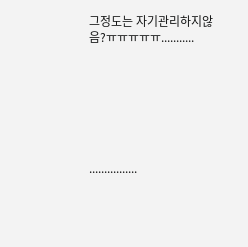그정도는 자기관리하지않음?ㅠㅠㅠㅠㅠ...........







................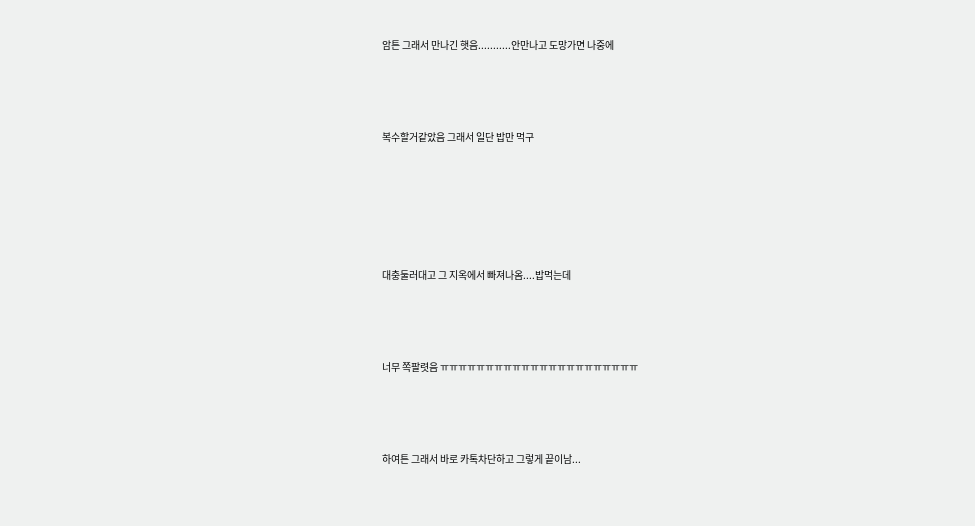암튼 그래서 만나긴 햇음...........안만나고 도망가면 나중에



복수할거같았음 그래서 일단 밥만 먹구





대충둘러대고 그 지옥에서 빠져나옴....밥먹는데



너무 쪽팔렷음 ㅠㅠㅠㅠㅠㅠㅠㅠㅠㅠㅠㅠㅠㅠㅠㅠㅠㅠㅠㅠㅠㅠ



하여튼 그래서 바로 카톡차단하고 그렇게 끝이남...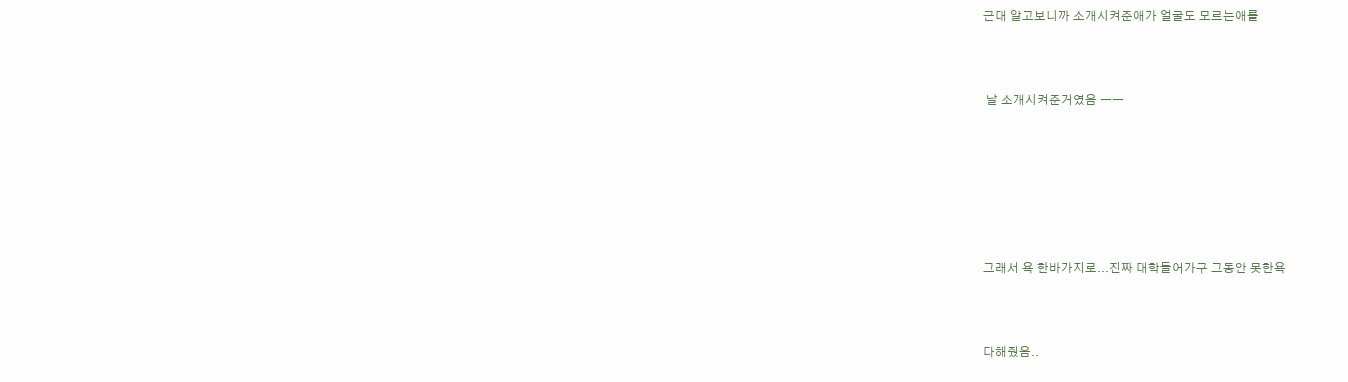근대 알고보니까 소개시켜준애가 얼굴도 모르는애를



 날 소개시켜준거였음 ㅡㅡ







그래서 욕 한바가지로...진짜 대학들어가구 그동안 못한욕



다해줬음..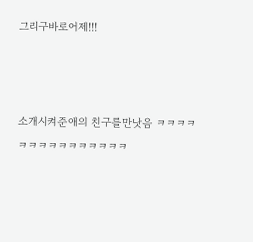그리구바로어제!!!



소개시켜준애의 친구를만낫음 ㅋㅋㅋㅋㅋㅋㅋㅋㅋㅋㅋㅋㅋㅋㅋ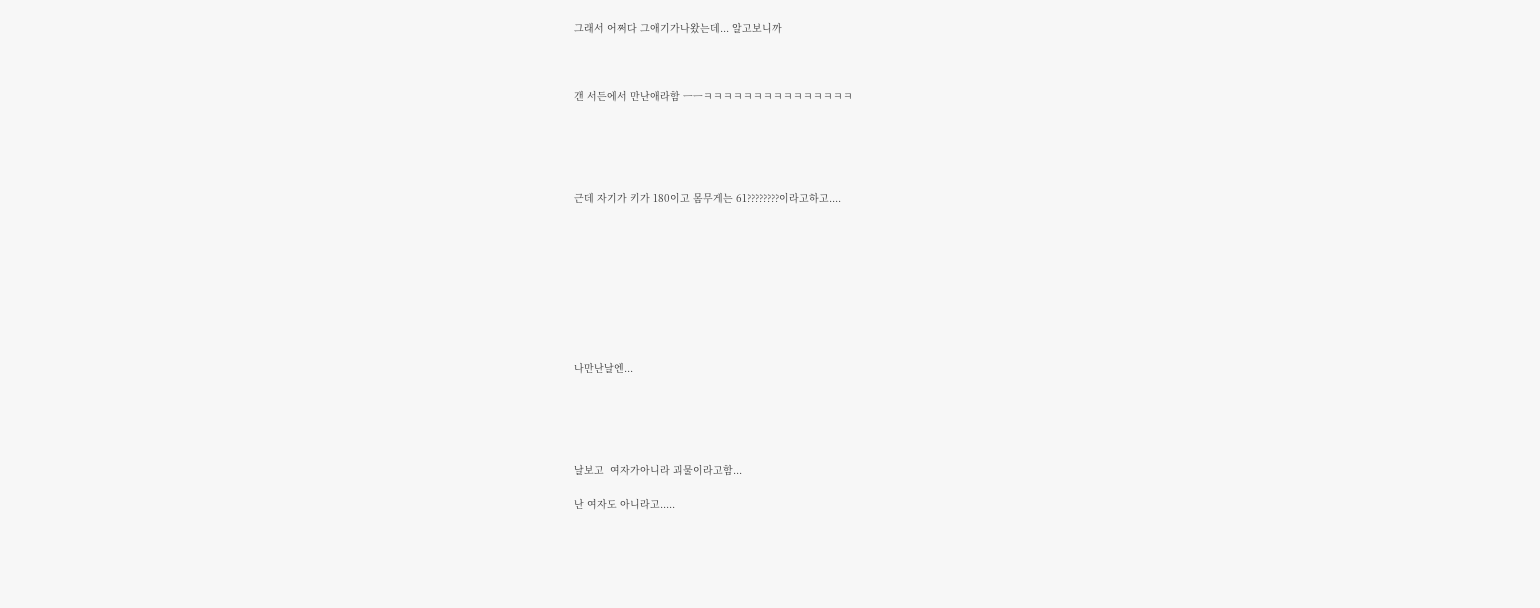그래서 어쩌다 그애기가나왔는데... 알고보니까



갠 서든에서 만난애라함 ㅡㅡㅋㅋㅋㅋㅋㅋㅋㅋㅋㅋㅋㅋㅋㅋㅋ





근데 자기가 키가 180이고 몸무게는 61????????이라고하고....









나만난날엔...





날보고  여자가아니라 괴물이라고함...

난 여자도 아니라고.....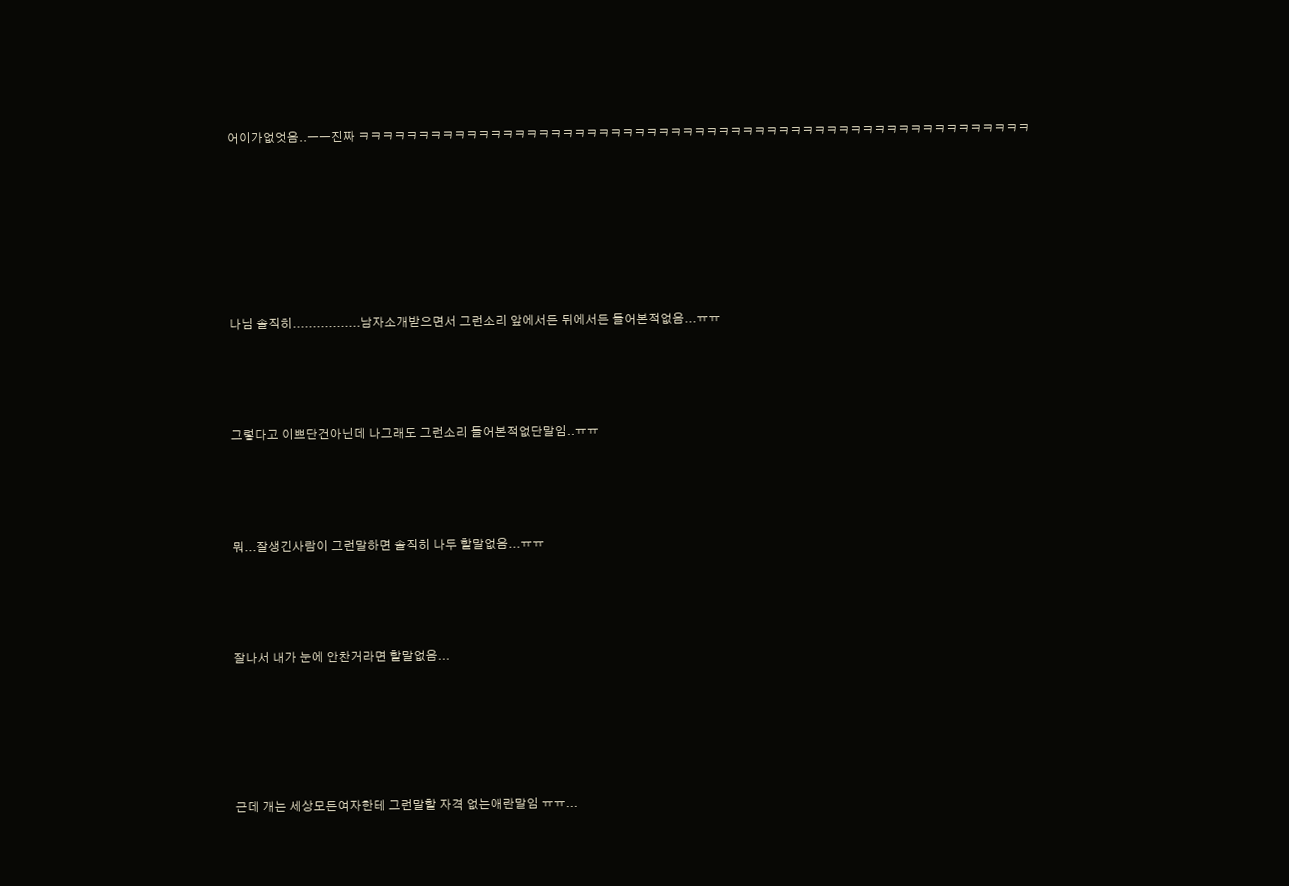어이가없엇음..ㅡㅡ진짜 ㅋㅋㅋㅋㅋㅋㅋㅋㅋㅋㅋㅋㅋㅋㅋㅋㅋㅋㅋㅋㅋㅋㅋㅋㅋㅋㅋㅋㅋㅋㅋㅋㅋㅋㅋㅋㅋㅋㅋㅋㅋㅋㅋㅋㅋㅋㅋㅋㅋㅋㅋㅋㅋㅋㅋㅋ









나님 솔직히.................남자소개받으면서 그런소리 앞에서든 뒤에서든 들어본적없음...ㅠㅠ





그렇다고 이쁘단건아닌데 나그래도 그런소리 들어본적없단말임..ㅠㅠ





뭐...잘생긴사람이 그런말하면 솔직히 나두 할말없음...ㅠㅠ





잘나서 내가 눈에 안찬거라면 할말없음...







근데 개는 세상모든여자한테 그런말할 자격 없는애란말임 ㅠㅠ...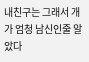내친구는 그래서 개가 엄청 남신인줄 알았다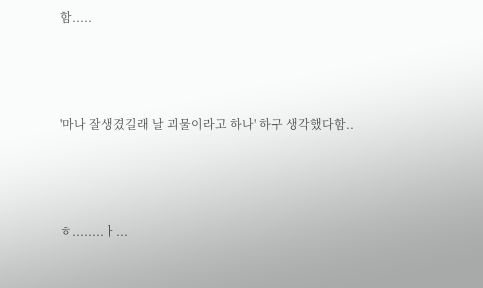함.....



'마나 잘생겼길래 날 괴물이라고 하나' 하구 생각했다함..



ㅎ........ㅏ...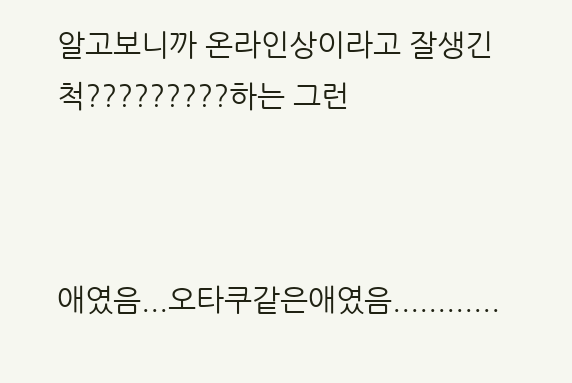알고보니까 온라인상이라고 잘생긴척?????????하는 그런



애였음...오타쿠같은애였음............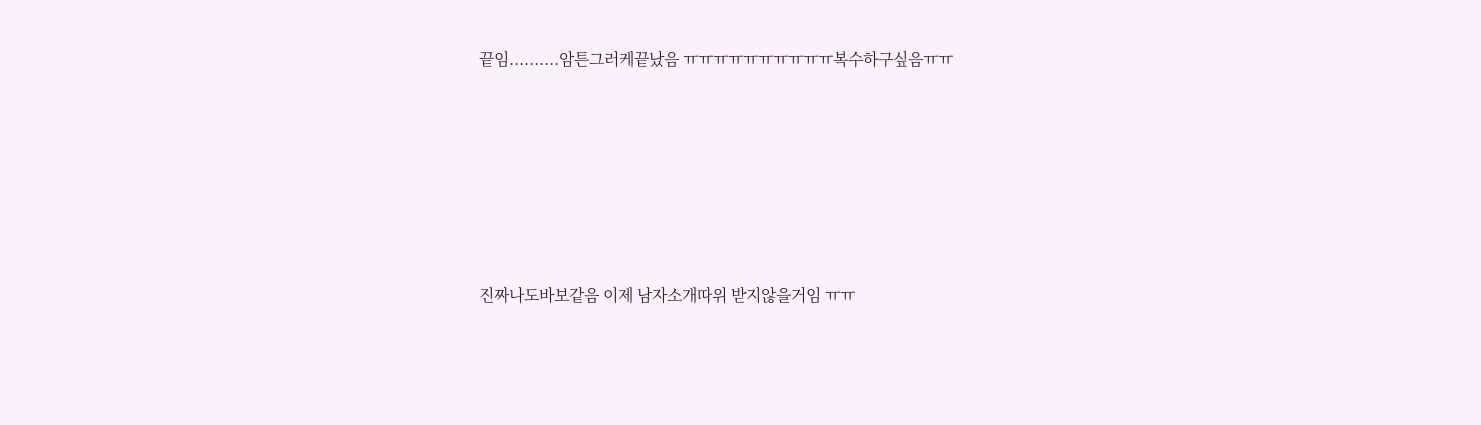끝임..........암튼그러케끝났음 ㅠㅠㅠㅠㅠㅠㅠㅠㅠㅠ복수하구싶음ㅠㅠ







진짜나도바보같음 이제 남자소개따위 받지않을거임 ㅠㅠ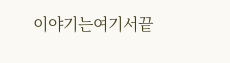이야기는여기서끝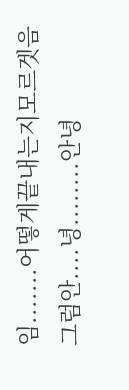임.......어떻게끝내는지모르겟음 그럼안....녕........안녕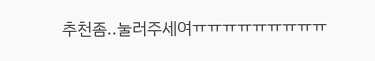추천좀..눌러주세여ㅠㅠㅠㅠㅠㅠㅠㅠㅠ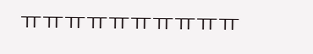ㅠㅠㅠㅠㅠㅠㅠㅠㅠㅠ